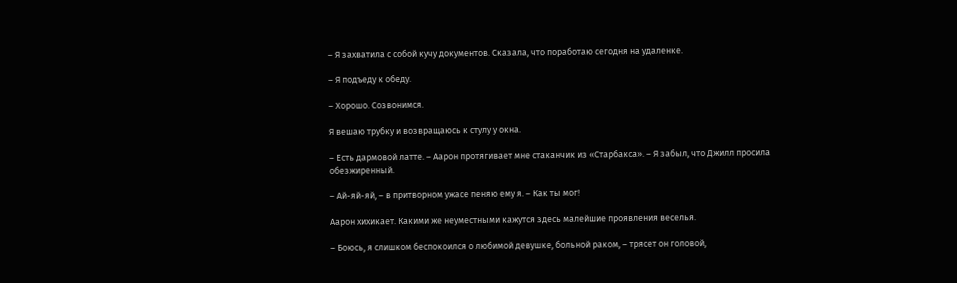– Я захватила с собой кучу документов. Сказала, что поработаю сегодня на удаленке.

– Я подъеду к обеду.

– Хорошо. Созвонимся.

Я вешаю трубку и возвращаюсь к стулу у окна.

– Есть дармовой латте. – Аарон протягивает мне стаканчик из «Старбакса». – Я забыл, что Джилл просила обезжиренный.

– Ай-яй-яй, – в притворном ужасе пеняю ему я. – Как ты мог!

Аарон хихикает. Какими же неуместными кажутся здесь малейшие проявления веселья.

– Боюсь, я слишком беспокоился о любимой девушке, больной раком, – трясет он головой,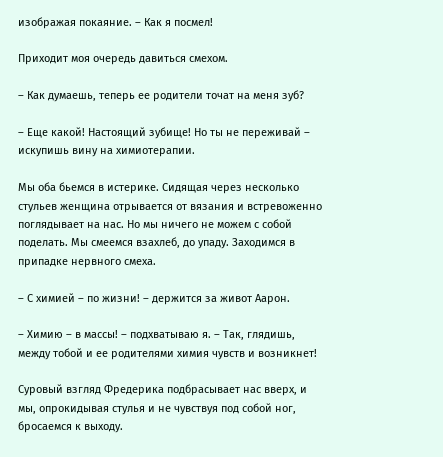изображая покаяние. – Как я посмел!

Приходит моя очередь давиться смехом.

– Как думаешь, теперь ее родители точат на меня зуб?

– Еще какой! Настоящий зубище! Но ты не переживай – искупишь вину на химиотерапии.

Мы оба бьемся в истерике. Сидящая через несколько стульев женщина отрывается от вязания и встревоженно поглядывает на нас. Но мы ничего не можем с собой поделать. Мы смеемся взахлеб, до упаду. Заходимся в припадке нервного смеха.

– С химией – по жизни! – держится за живот Аарон.

– Химию – в массы! – подхватываю я. – Так, глядишь, между тобой и ее родителями химия чувств и возникнет!

Суровый взгляд Фредерика подбрасывает нас вверх, и мы, опрокидывая стулья и не чувствуя под собой ног, бросаемся к выходу.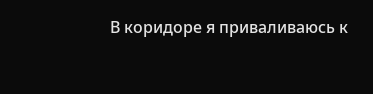В коридоре я приваливаюсь к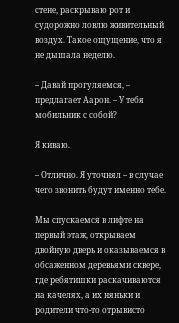стене, раскрываю рот и судорожно ловлю живительный воздух. Такое ощущение, что я не дышала неделю.

– Давай прогуляемся, – предлагает Аарон. – У тебя мобильник с собой?

Я киваю.

– Отлично. Я уточнял – в случае чего звонить будут именно тебе.

Мы спускаемся в лифте на первый этаж, открываем двойную дверь и оказываемся в обсаженном деревьями сквере, где ребятишки раскачиваются на качелях, а их няньки и родители что-то отрывисто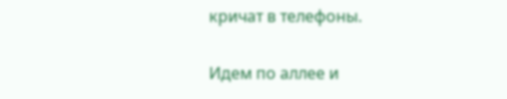кричат в телефоны.

Идем по аллее и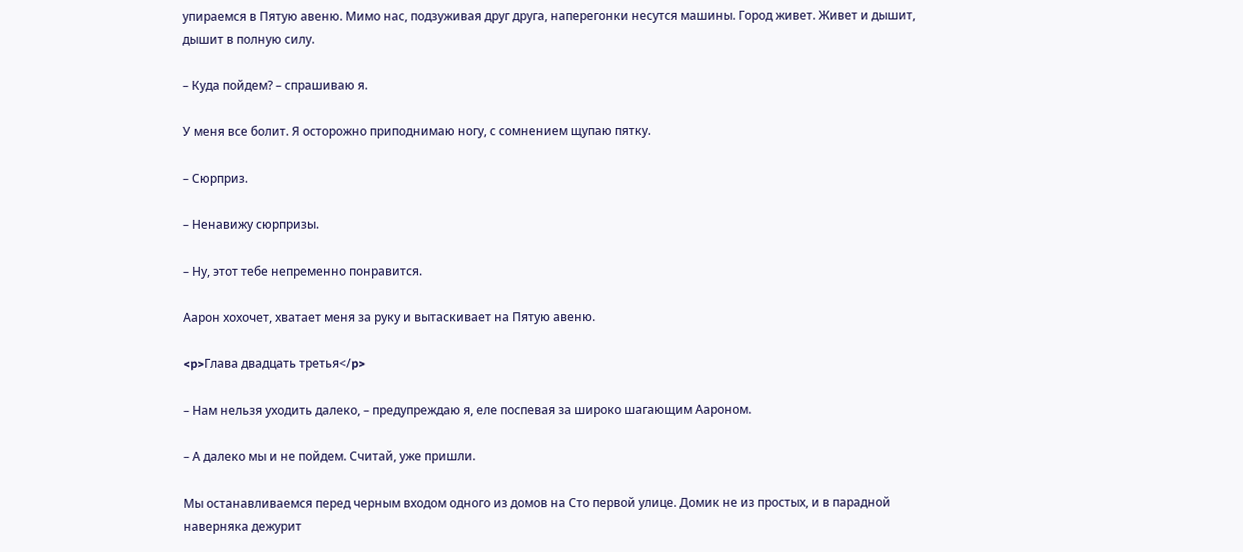упираемся в Пятую авеню. Мимо нас, подзуживая друг друга, наперегонки несутся машины. Город живет. Живет и дышит, дышит в полную силу.

– Куда пойдем? – спрашиваю я.

У меня все болит. Я осторожно приподнимаю ногу, с сомнением щупаю пятку.

– Сюрприз.

– Ненавижу сюрпризы.

– Ну, этот тебе непременно понравится.

Аарон хохочет, хватает меня за руку и вытаскивает на Пятую авеню.

<p>Глава двадцать третья</p>

– Нам нельзя уходить далеко, – предупреждаю я, еле поспевая за широко шагающим Аароном.

– А далеко мы и не пойдем. Считай, уже пришли.

Мы останавливаемся перед черным входом одного из домов на Сто первой улице. Домик не из простых, и в парадной наверняка дежурит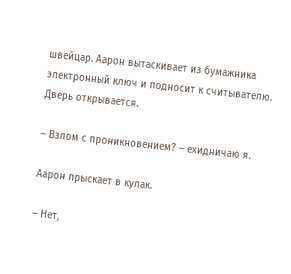швейцар. Аарон вытаскивает из бумажника электронный ключ и подносит к считывателю. Дверь открывается.

– Взлом с проникновением? – ехидничаю я.

Аарон прыскает в кулак.

– Нет,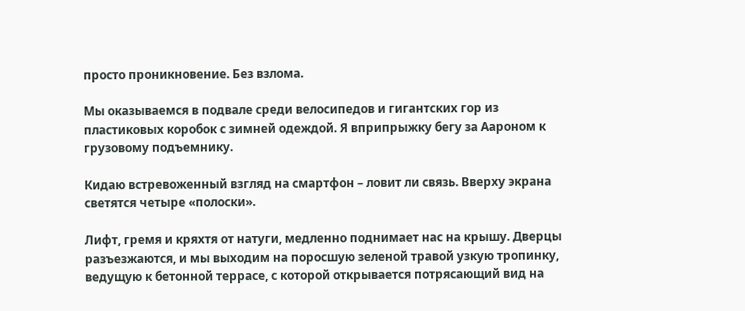просто проникновение. Без взлома.

Мы оказываемся в подвале среди велосипедов и гигантских гор из пластиковых коробок с зимней одеждой. Я вприпрыжку бегу за Аароном к грузовому подъемнику.

Кидаю встревоженный взгляд на смартфон – ловит ли связь. Вверху экрана светятся четыре «полоски».

Лифт, гремя и кряхтя от натуги, медленно поднимает нас на крышу. Дверцы разъезжаются, и мы выходим на поросшую зеленой травой узкую тропинку, ведущую к бетонной террасе, с которой открывается потрясающий вид на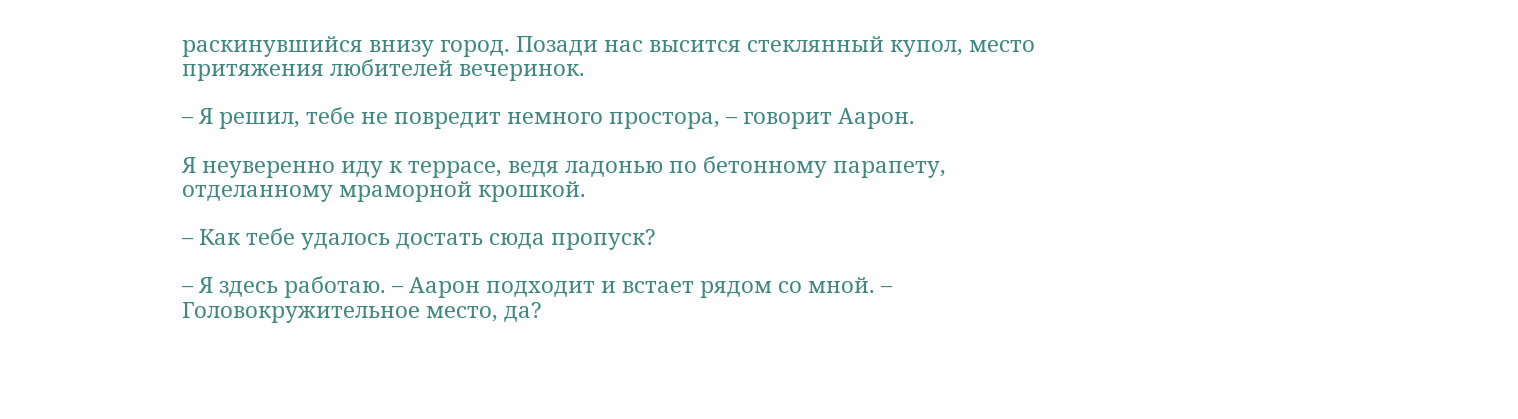раскинувшийся внизу город. Позади нас высится стеклянный купол, место притяжения любителей вечеринок.

– Я решил, тебе не повредит немного простора, – говорит Аарон.

Я неуверенно иду к террасе, ведя ладонью по бетонному парапету, отделанному мраморной крошкой.

– Как тебе удалось достать сюда пропуск?

– Я здесь работаю. – Аарон подходит и встает рядом со мной. – Головокружительное место, да?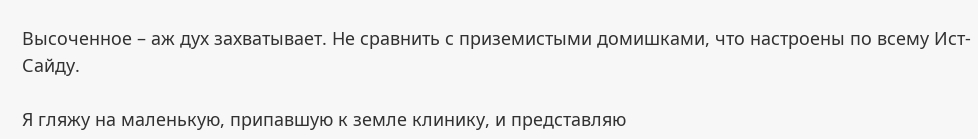Высоченное – аж дух захватывает. Не сравнить с приземистыми домишками, что настроены по всему Ист-Сайду.

Я гляжу на маленькую, припавшую к земле клинику, и представляю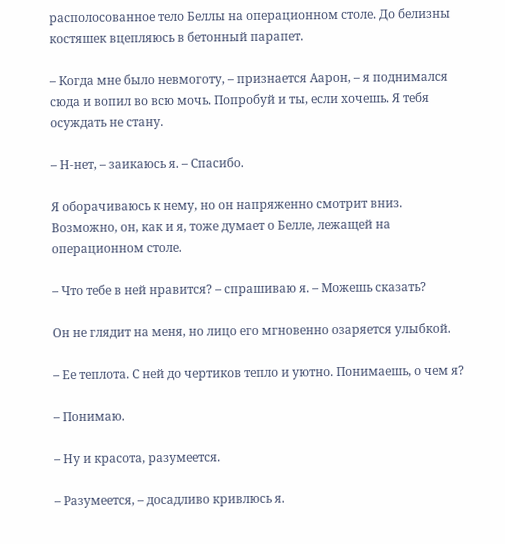располосованное тело Беллы на операционном столе. До белизны костяшек вцепляюсь в бетонный парапет.

– Когда мне было невмоготу, – признается Аарон, – я поднимался сюда и вопил во всю мочь. Попробуй и ты, если хочешь. Я тебя осуждать не стану.

– Н-нет, – заикаюсь я. – Спасибо.

Я оборачиваюсь к нему, но он напряженно смотрит вниз. Возможно, он, как и я, тоже думает о Белле, лежащей на операционном столе.

– Что тебе в ней нравится? – спрашиваю я. – Можешь сказать?

Он не глядит на меня, но лицо его мгновенно озаряется улыбкой.

– Ее теплота. С ней до чертиков тепло и уютно. Понимаешь, о чем я?

– Понимаю.

– Ну и красота, разумеется.

– Разумеется, – досадливо кривлюсь я.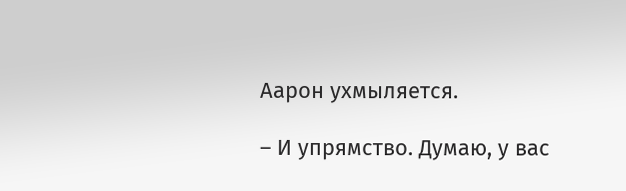Аарон ухмыляется.

– И упрямство. Думаю, у вас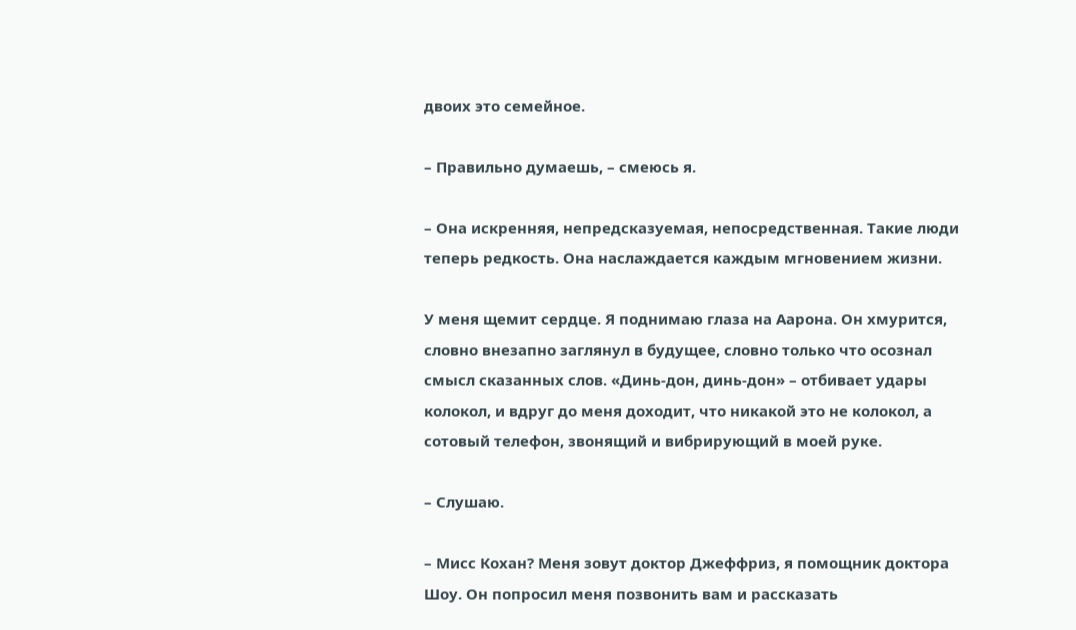двоих это семейное.

– Правильно думаешь, – смеюсь я.

– Она искренняя, непредсказуемая, непосредственная. Такие люди теперь редкость. Она наслаждается каждым мгновением жизни.

У меня щемит сердце. Я поднимаю глаза на Аарона. Он хмурится, словно внезапно заглянул в будущее, словно только что осознал смысл сказанных слов. «Динь-дон, динь-дон» – отбивает удары колокол, и вдруг до меня доходит, что никакой это не колокол, а сотовый телефон, звонящий и вибрирующий в моей руке.

– Слушаю.

– Мисс Кохан? Меня зовут доктор Джеффриз, я помощник доктора Шоу. Он попросил меня позвонить вам и рассказать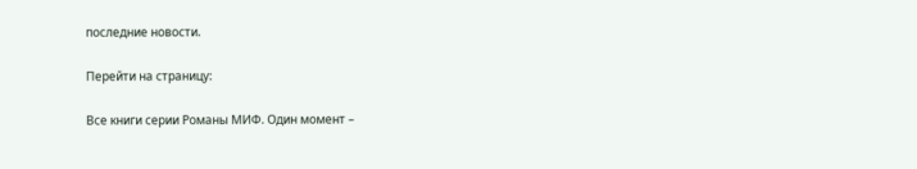последние новости.

Перейти на страницу:

Все книги серии Романы МИФ. Один момент –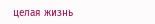целая жизнь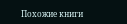Похожие книги